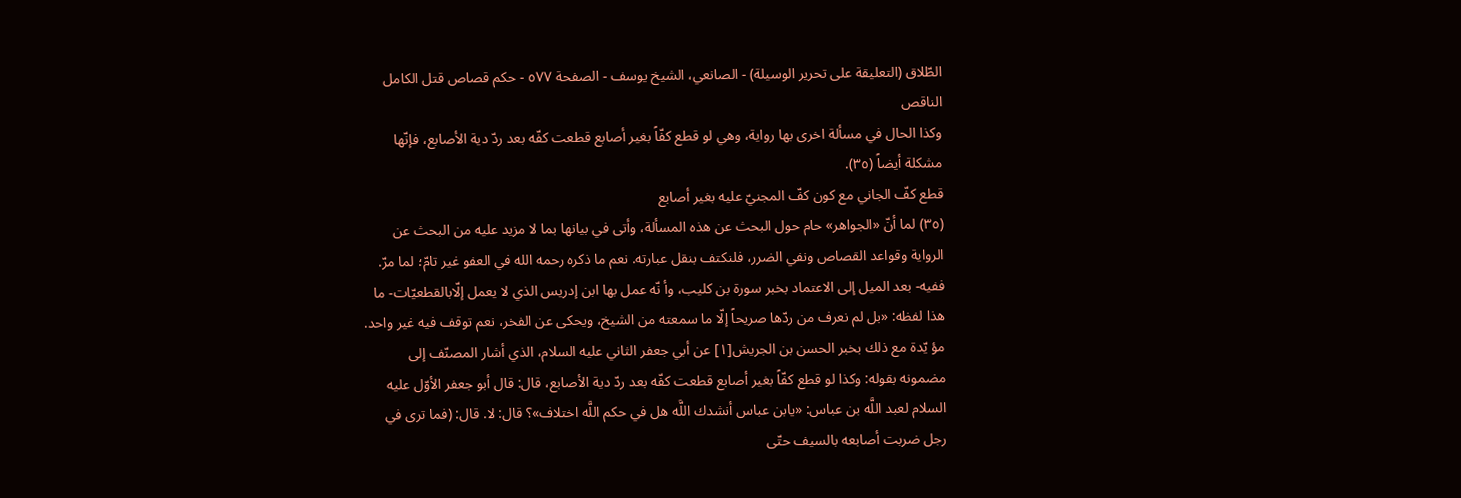الطّلاق (التعليقة على تحرير الوسيلة) - الصانعي، الشيخ يوسف - الصفحة ٥٧٧ - حكم قصاص قتل الكامل الناقص
وكذا الحال في مسألة اخرى بها رواية، وهي لو قطع كفّاً بغير أصابع قطعت كفّه بعد ردّ دية الأصابع، فإنّها مشكلة أيضاً (٣٥).
قطع كفّ الجاني مع كون كفّ المجنيّ عليه بغير أصابع
(٣٥) لما أنّ «الجواهر» حام حول البحث عن هذه المسألة، وأتى في بيانها بما لا مزيد عليه من البحث عن الرواية وقواعد القصاص ونفي الضرر، فلنكتف بنقل عبارته. نعم ما ذكره رحمه الله في العفو غير تامّ؛ لما مرّ.
ففيه- بعد الميل إلى الاعتماد بخبر سورة بن كليب، وأ نّه عمل بها ابن إدريس الذي لا يعمل إلّابالقطعيّات- ما هذا لفظه: «بل لم نعرف من ردّها صريحاً إلّا ما سمعته من الشيخ، ويحكى عن الفخر، نعم توقف فيه غير واحد.
مؤ يّدة مع ذلك بخبر الحسن بن الجريش[١] عن أبي جعفر الثاني عليه السلام، الذي أشار المصنّف إلى مضمونه بقوله: وكذا لو قطع كفّاً بغير أصابع قطعت كفّه بعد ردّ دية الأصابع، قال: قال أبو جعفر الأوّل عليه السلام لعبد اللَّه بن عباس: «يابن عباس أنشدك اللَّه هل في حكم اللَّه اختلاف»؟ قال: لا. قال: (فما ترى في رجل ضربت أصابعه بالسيف حتّى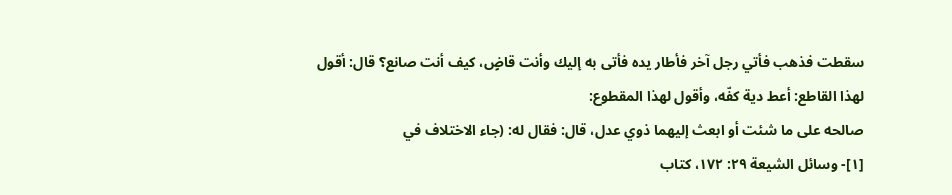سقطت فذهب فأتي رجل آخر فأطار يده فأتى به إليك وأنت قاضٍ، كيف أنت صانع؟ قال: أقول لهذا القاطع: أعط دية كفّه، وأقول لهذا المقطوع:
صالحه على ما شئت أو ابعث إليهما ذوي عدل، قال: فقال له: (جاء الاختلاف في
[١]- وسائل الشيعة ٢٩: ١٧٢، كتاب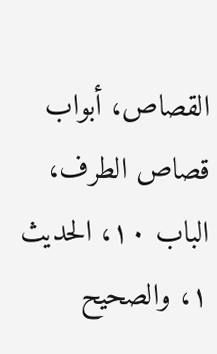القصاص، أبواب قصاص الطرف، الباب ١٠، الحديث ١، والصحيح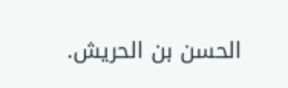الحسن بن الحريش.